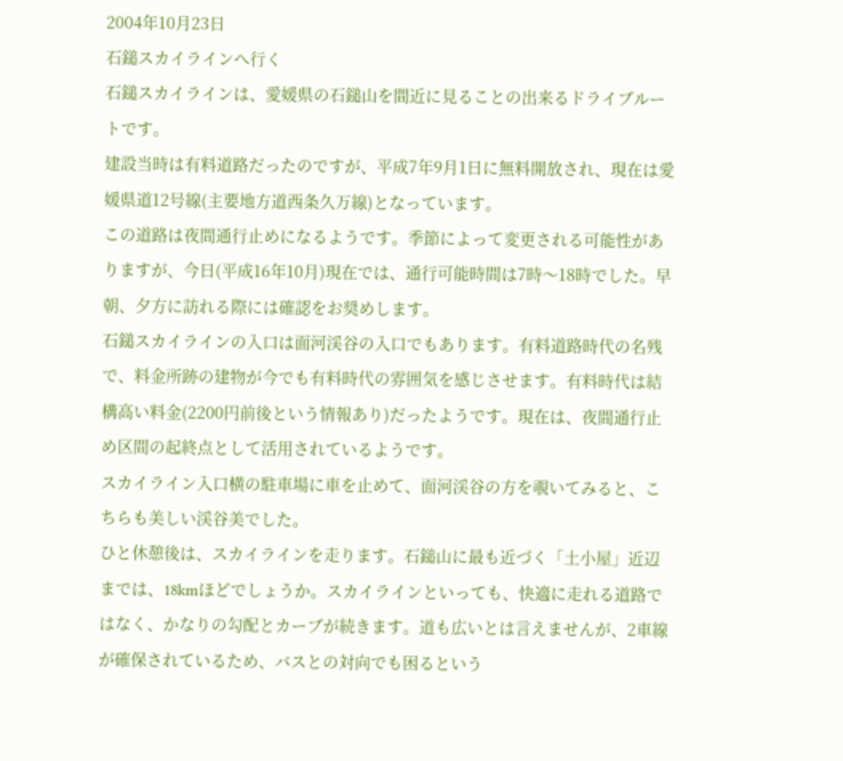2004年10月23日
石鎚スカイラインへ行く
石鎚スカイラインは、愛媛県の石鎚山を間近に見ることの出来るドライブルートです。
建設当時は有料道路だったのですが、平成7年9月1日に無料開放され、現在は愛媛県道12号線(主要地方道西条久万線)となっています。
この道路は夜間通行止めになるようです。季節によって変更される可能性がありますが、今日(平成16年10月)現在では、通行可能時間は7時〜18時でした。早朝、夕方に訪れる際には確認をお奨めします。
石鎚スカイラインの入口は面河渓谷の入口でもあります。有料道路時代の名残で、料金所跡の建物が今でも有料時代の雰囲気を感じさせます。有料時代は結構高い料金(2200円前後という情報あり)だったようです。現在は、夜間通行止め区間の起終点として活用されているようです。
スカイライン入口横の駐車場に車を止めて、面河渓谷の方を覗いてみると、こちらも美しい渓谷美でした。
ひと休憩後は、スカイラインを走ります。石鎚山に最も近づく「土小屋」近辺までは、18kmほどでしょうか。スカイラインといっても、快適に走れる道路ではなく、かなりの勾配とカーブが続きます。道も広いとは言えませんが、2車線が確保されているため、バスとの対向でも困るという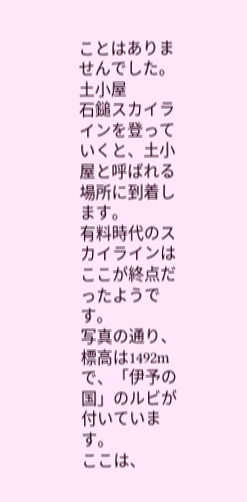ことはありませんでした。
土小屋
石鎚スカイラインを登っていくと、土小屋と呼ばれる場所に到着します。
有料時代のスカイラインはここが終点だったようです。
写真の通り、標高は1492mで、「伊予の国」のルビが付いています。
ここは、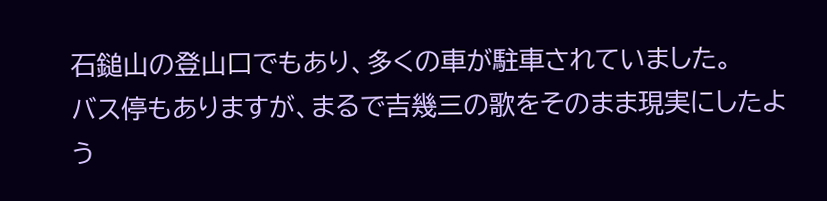石鎚山の登山口でもあり、多くの車が駐車されていました。
バス停もありますが、まるで吉幾三の歌をそのまま現実にしたよう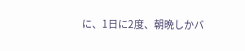に、1日に2度、朝晩しかバ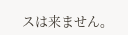スは来ません。